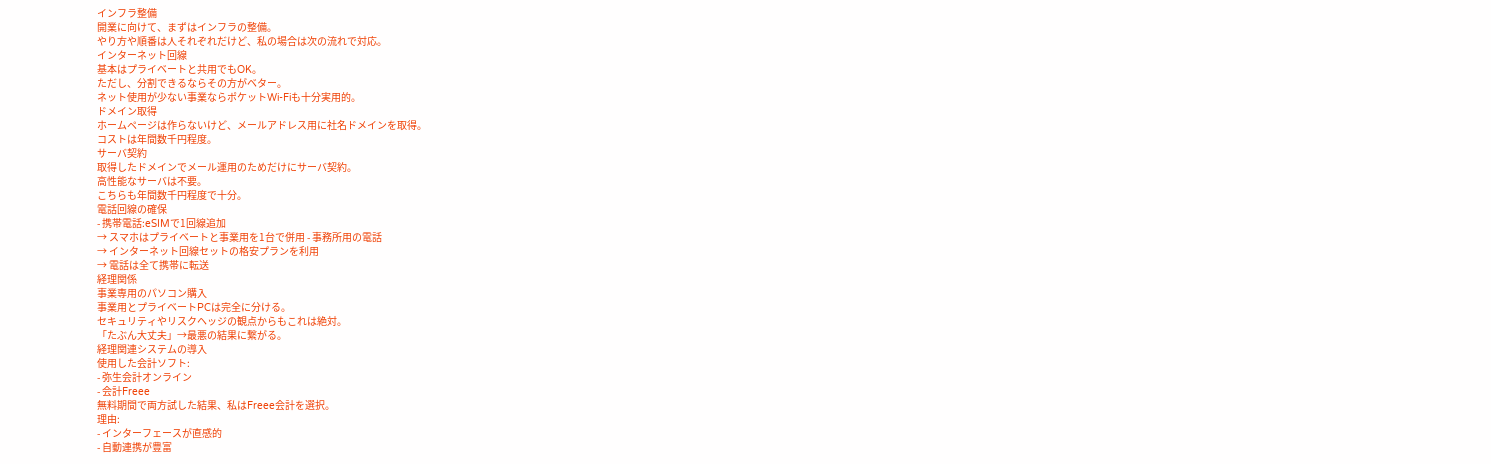インフラ整備
開業に向けて、まずはインフラの整備。
やり方や順番は人それぞれだけど、私の場合は次の流れで対応。
インターネット回線
基本はプライベートと共用でもOK。
ただし、分割できるならその方がベター。
ネット使用が少ない事業ならポケットWi-Fiも十分実用的。
ドメイン取得
ホームページは作らないけど、メールアドレス用に社名ドメインを取得。
コストは年間数千円程度。
サーバ契約
取得したドメインでメール運用のためだけにサーバ契約。
高性能なサーバは不要。
こちらも年間数千円程度で十分。
電話回線の確保
- 携帯電話:eSIMで1回線追加
→ スマホはプライベートと事業用を1台で併用 - 事務所用の電話
→ インターネット回線セットの格安プランを利用
→ 電話は全て携帯に転送
経理関係
事業専用のパソコン購入
事業用とプライベートPCは完全に分ける。
セキュリティやリスクヘッジの観点からもこれは絶対。
「たぶん大丈夫」→最悪の結果に繋がる。
経理関連システムの導入
使用した会計ソフト:
- 弥生会計オンライン
- 会計Freee
無料期間で両方試した結果、私はFreee会計を選択。
理由:
- インターフェースが直感的
- 自動連携が豊富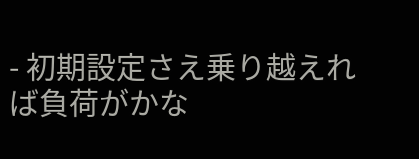- 初期設定さえ乗り越えれば負荷がかな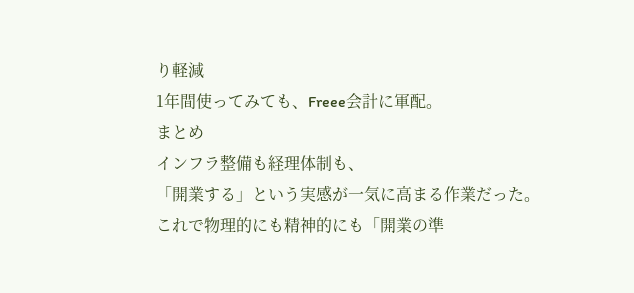り軽減
1年間使ってみても、Freee会計に軍配。
まとめ
インフラ整備も経理体制も、
「開業する」という実感が一気に高まる作業だった。
これで物理的にも精神的にも「開業の準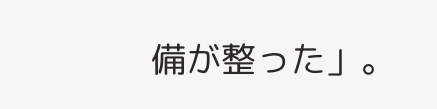備が整った」。